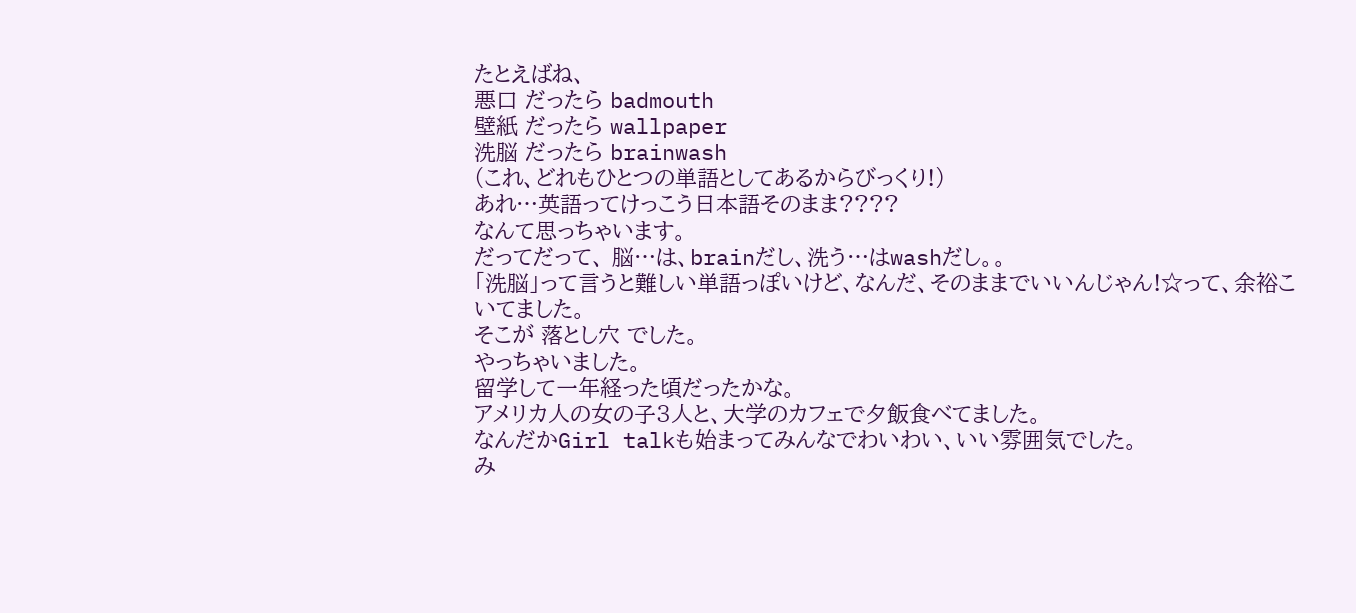たとえばね、
悪口 だったら badmouth
壁紙 だったら wallpaper
洗脳 だったら brainwash
(これ、どれもひとつの単語としてあるからびっくり!)
あれ…英語ってけっこう日本語そのまま????
なんて思っちゃいます。
だってだって、 脳…は、brainだし、洗う…はwashだし。。
「洗脳」って言うと難しい単語っぽいけど、なんだ、そのままでいいんじゃん!☆って、余裕こいてました。
そこが 落とし穴 でした。
やっちゃいました。
留学して一年経った頃だったかな。
アメリカ人の女の子3人と、大学のカフェで夕飯食べてました。
なんだかGirl talkも始まってみんなでわいわい、いい雰囲気でした。
み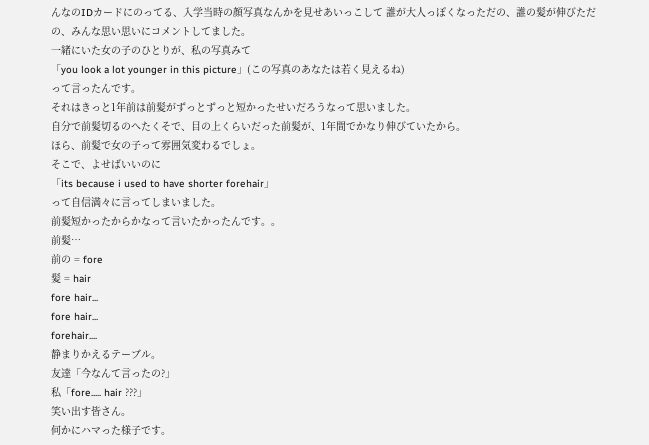んなのIDカードにのってる、入学当時の顔写真なんかを見せあいっこして 誰が大人っぽくなっただの、誰の髪が伸びただの、みんな思い思いにコメントしてました。
一緒にいた女の子のひとりが、私の写真みて
「you look a lot younger in this picture」(この写真のあなたは若く見えるね)
って言ったんです。
それはきっと1年前は前髪がずっとずっと短かったせいだろうなって思いました。
自分で前髪切るのへたくそで、目の上くらいだった前髪が、1年間でかなり伸びていたから。
ほら、前髪で女の子って雰囲気変わるでしょ。
そこで、よせばいいのに
「its because i used to have shorter forehair」
って自信満々に言ってしまいました。
前髪短かったからかなって言いたかったんです。。
前髪…
前の = fore
髪 = hair
fore hair...
fore hair...
forehair....
静まりかえるテーブル。
友達「今なんて言ったの?」
私「fore..... hair ???」
笑い出す皆さん。
何かにハマった様子です。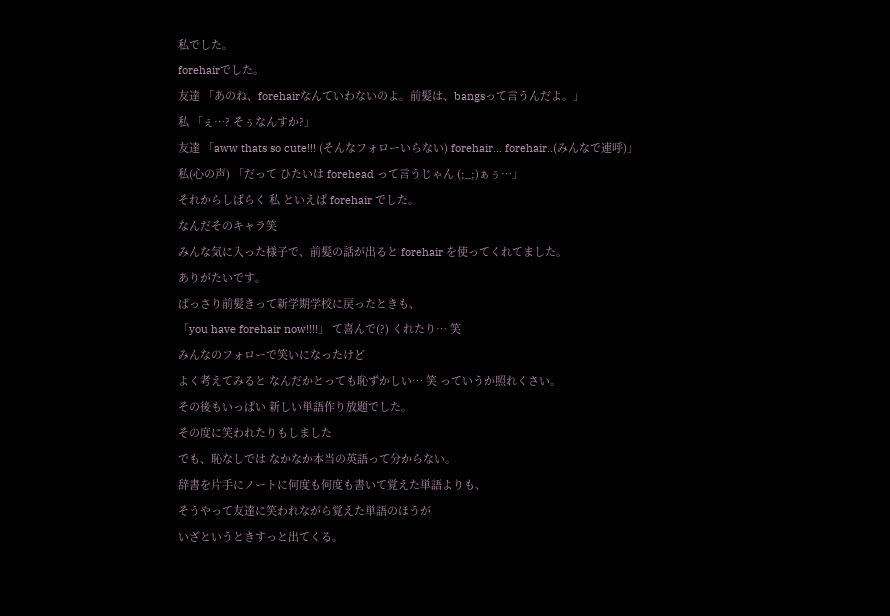私でした。
forehairでした。
友達 「あのね、forehairなんていわないのよ。前髪は、bangsって言うんだよ。」
私 「ぇ…? そぅなんすか?」
友達 「aww thats so cute!!! (そんなフォローいらない) forehair... forehair..(みんなで連呼)」
私(心の声) 「だって ひたいは forehead って言うじゃん (;_;)ぁぅ…」
それからしばらく 私 といえば forehair でした。
なんだそのキャラ笑
みんな気に入った様子で、前髪の話が出ると forehair を使ってくれてました。
ありがたいです。
ばっさり前髪きって新学期学校に戻ったときも、
「you have forehair now!!!!」 て喜んで(?) くれたり… 笑
みんなのフォローで笑いになったけど
よく考えてみると なんだかとっても恥ずかしい… 笑 っていうか照れくさい。
その後もいっぱい 新しい単語作り放題でした。
その度に笑われたりもしました
でも、恥なしでは なかなか本当の英語って分からない。
辞書を片手にノートに何度も何度も書いて覚えた単語よりも、
そうやって友達に笑われながら覚えた単語のほうが
いざというときすっと出てくる。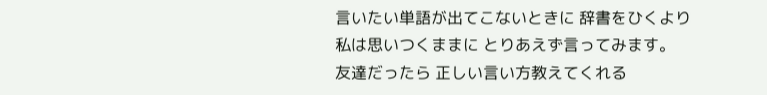言いたい単語が出てこないときに 辞書をひくより
私は思いつくままに とりあえず言ってみます。
友達だったら 正しい言い方教えてくれる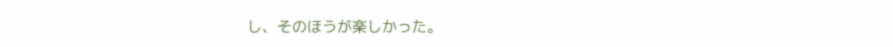し、そのほうが楽しかった。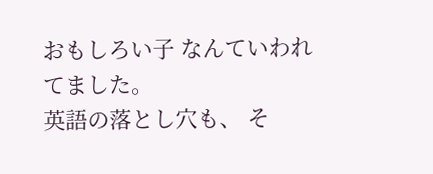おもしろい子 なんていわれてました。
英語の落とし穴も、 そ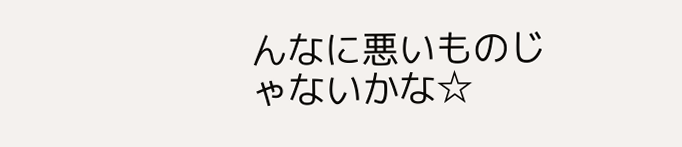んなに悪いものじゃないかな☆